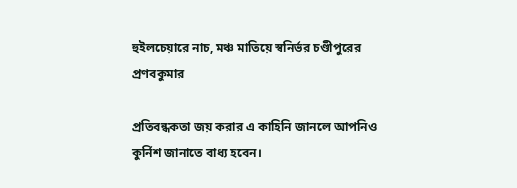হুইলচেয়ারে নাচ, মঞ্চ মাতিয়ে স্বনির্ভর চণ্ডীপুরের প্রণবকুমার

প্রতিবন্ধকতা জয় করার এ কাহিনি জানলে আপনিও কুর্নিশ জানাতে বাধ্য হবেন।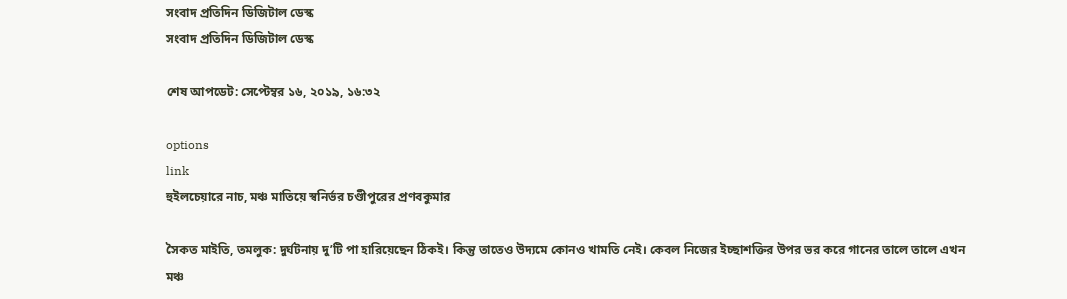সংবাদ প্রতিদিন ডিজিটাল ডেস্ক
সংবাদ প্রতিদিন ডিজিটাল ডেস্ক

শেষ আপডেট: সেপ্টেম্বর ১৬, ২০১৯, ১৬:৩২

options
link
হুইলচেয়ারে নাচ, মঞ্চ মাতিয়ে স্বনির্ভর চণ্ডীপুরের প্রণবকুমার

সৈকত মাইতি, তমলুক: দুর্ঘটনায় দু’টি পা হারিয়েছেন ঠিকই। কিন্তু তাতেও উদ্যমে কোনও খামতি নেই। কেবল নিজের ইচ্ছাশক্তির উপর ভর করে গানের তালে তালে এখন মঞ্চ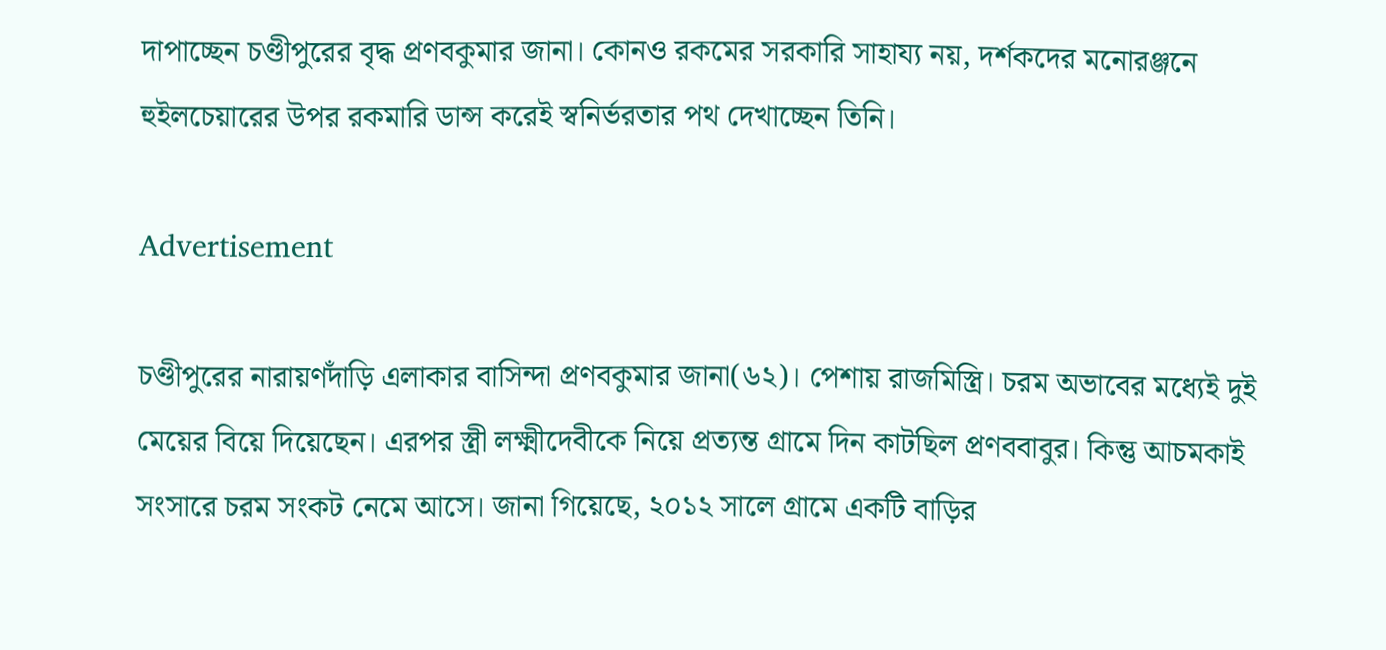দাপাচ্ছেন চণ্ডীপুরের বৃদ্ধ প্রণবকুমার জানা। কোনও রকমের সরকারি সাহায্য নয়, দর্শকদের মনোরঞ্জনে হুইলচেয়ারের উপর রকমারি ডান্স করেই স্বনির্ভরতার পথ দেখাচ্ছেন তিনি।

Advertisement

চণ্ডীপুরের নারায়ণদাঁড়ি এলাকার বাসিন্দা প্রণবকুমার জানা(৬২)। পেশায় রাজমিস্ত্রি। চরম অভাবের মধ্যেই দুই মেয়ের বিয়ে দিয়েছেন। এরপর স্ত্রী লক্ষ্মীদেবীকে নিয়ে প্রত্যন্ত গ্রামে দিন কাটছিল প্রণববাবুর। কিন্তু আচমকাই সংসারে চরম সংকট নেমে আসে। জানা গিয়েছে, ২০১২ সালে গ্রামে একটি বাড়ির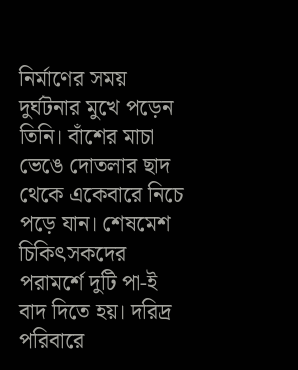নির্মাণের সময় দুর্ঘটনার মুখে পড়েন তিনি। বাঁশের মাচা ভেঙে দোতলার ছাদ থেকে একেবারে নিচে পড়ে যান। শেষমেশ চিকিৎসকদের পরামর্শে দুটি পা-ই বাদ দিতে হয়। দরিদ্র পরিবারে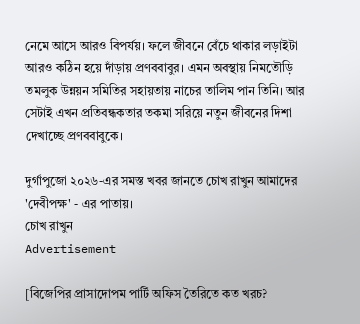নেমে আসে আরও বিপর্যয়। ফলে জীবনে বেঁচে থাকার লড়াইটা আরও কঠিন হয়ে দাঁড়ায় প্রণববাবুর। এমন অবস্থায় নিমতৌড়ি তমলুক উন্নয়ন সমিতির সহায়তায় নাচের তালিম পান তিনি। আর সেটাই এখন প্রতিবন্ধকতার তকমা সরিয়ে নতুন জীবনের দিশা দেখাচ্ছে প্রণববাবুকে।

দুর্গাপুজো ২০২৬-এর সমস্ত খবর জানতে চোখ রাখুন আমাদের 'দেবীপক্ষ' - এর পাতায়।
চোখ রাখুন
Advertisement

[বিজেপির প্রাসাদোপম পার্টি অফিস তৈরিতে কত খরচ?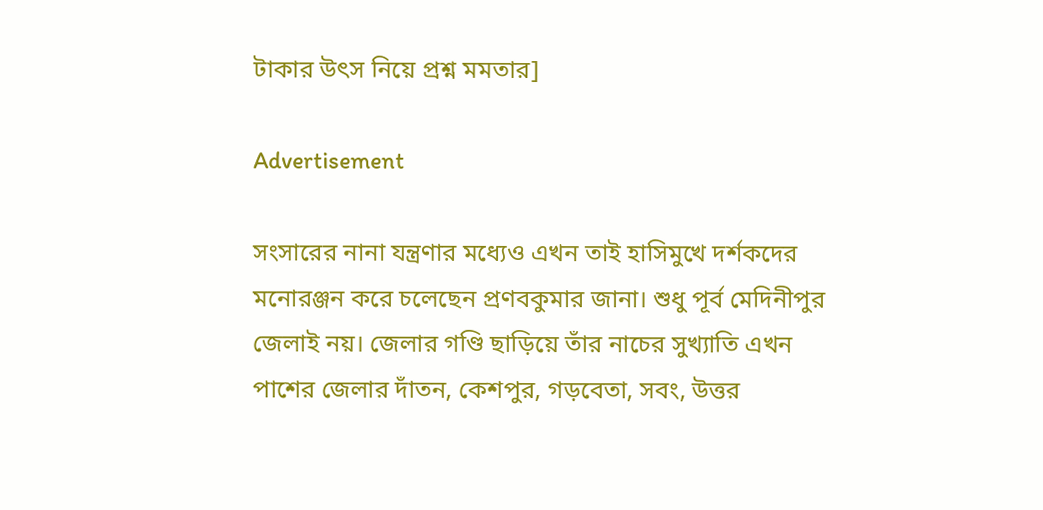টাকার উৎস নিয়ে প্রশ্ন মমতার]

Advertisement

সংসারের নানা যন্ত্রণার মধ্যেও এখন তাই হাসিমুখে দর্শকদের মনোরঞ্জন করে চলেছেন প্রণবকুমার জানা। শুধু পূর্ব মেদিনীপুর জেলাই নয়। জেলার গণ্ডি ছাড়িয়ে তাঁর নাচের সুখ্যাতি এখন পাশের জেলার দাঁতন, কেশপুর, গড়বেতা, সবং, উত্তর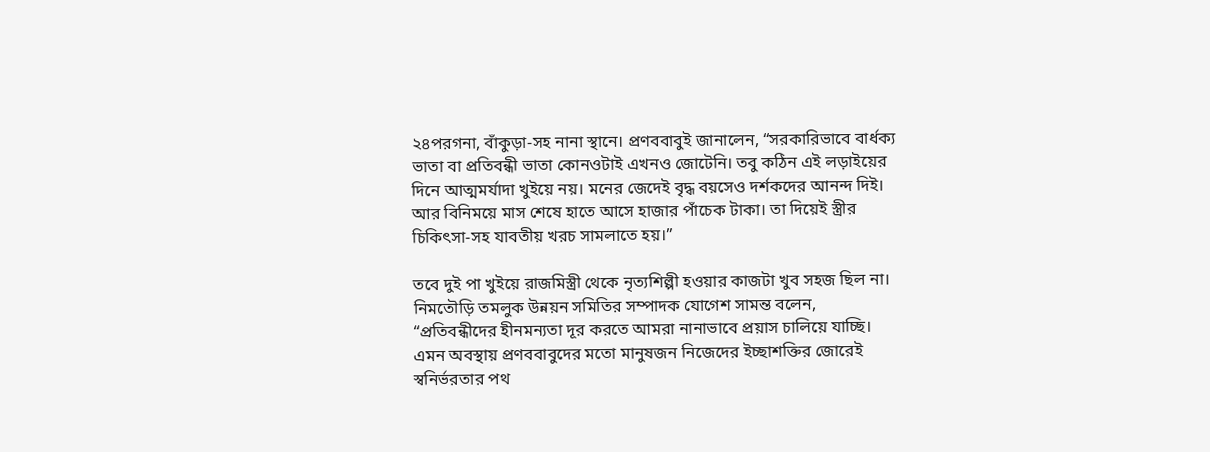২৪পরগনা, বাঁকুড়া-সহ নানা স্থানে। প্রণববাবুই জানালেন, “সরকারিভাবে বার্ধক্য ভাতা বা প্রতিবন্ধী ভাতা কোনওটাই এখনও জোটেনি। তবু কঠিন এই লড়াইয়ের দিনে আত্মমর্যাদা খুইয়ে নয়। মনের জেদেই বৃদ্ধ বয়সেও দর্শকদের আনন্দ দিই। আর বিনিময়ে মাস শেষে হাতে আসে হাজার পাঁচেক টাকা। তা দিয়েই স্ত্রীর চিকিৎসা-সহ যাবতীয় খরচ সামলাতে হয়।”

তবে দুই পা খুইয়ে রাজমিস্ত্রী থেকে নৃত্যশিল্পী হওয়ার কাজটা খুব সহজ ছিল না। নিমতৌড়ি তমলুক উন্নয়ন সমিতির সম্পাদক যোগেশ সামন্ত বলেন, “প্রতিবন্ধীদের হীনমন্যতা দূর করতে আমরা নানাভাবে প্রয়াস চালিয়ে যাচ্ছি। এমন অবস্থায় প্রণববাবুদের মতো মানুষজন নিজেদের ইচ্ছাশক্তির জোরেই স্বনির্ভরতার পথ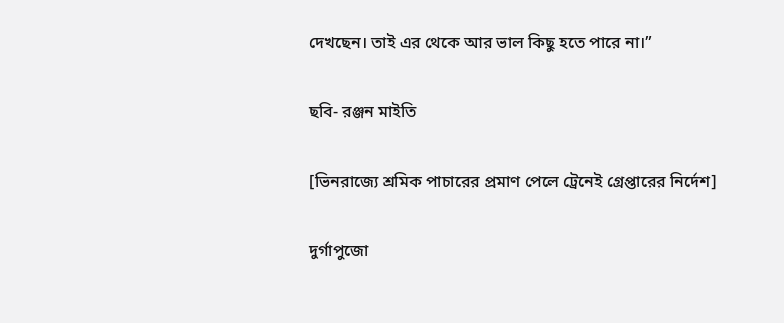দেখছেন। তাই এর থেকে আর ভাল কিছু হতে পারে না।”

ছবি- রঞ্জন মাইতি

[ভিনরাজ্যে শ্রমিক পাচারের প্রমাণ পেলে ট্রেনেই গ্রেপ্তারের নির্দেশ]

দুর্গাপুজো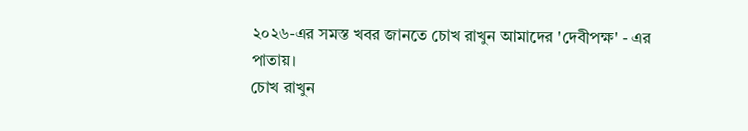২০২৬-এর সমস্ত খবর জানতে চোখ রাখুন আমাদের 'দেবীপক্ষ' - এর পাতায়।
চোখ রাখুন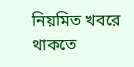নিয়মিত খবরে থাকতে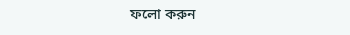ফলো করুন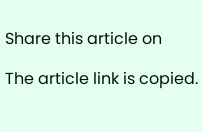Share this article on

The article link is copied.